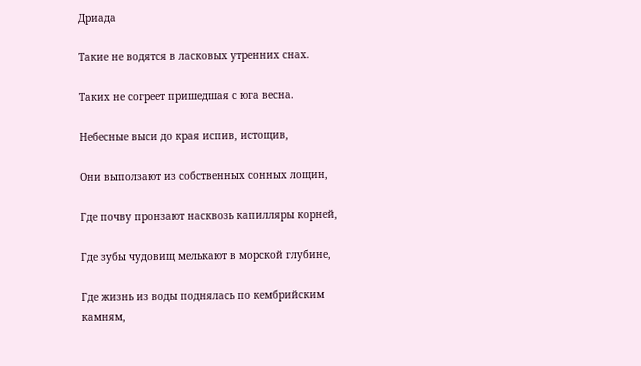Дриада

Такие не водятся в ласковых утренних снах.

Таких не согреет пришедшая с юга весна.

Небесные выси до края испив, истощив,

Они выползают из собственных сонных лощин,

Где почву пронзают насквозь капилляры корней,

Где зубы чудовищ мелькают в морской глубине,

Где жизнь из воды поднялась по кембрийским камням,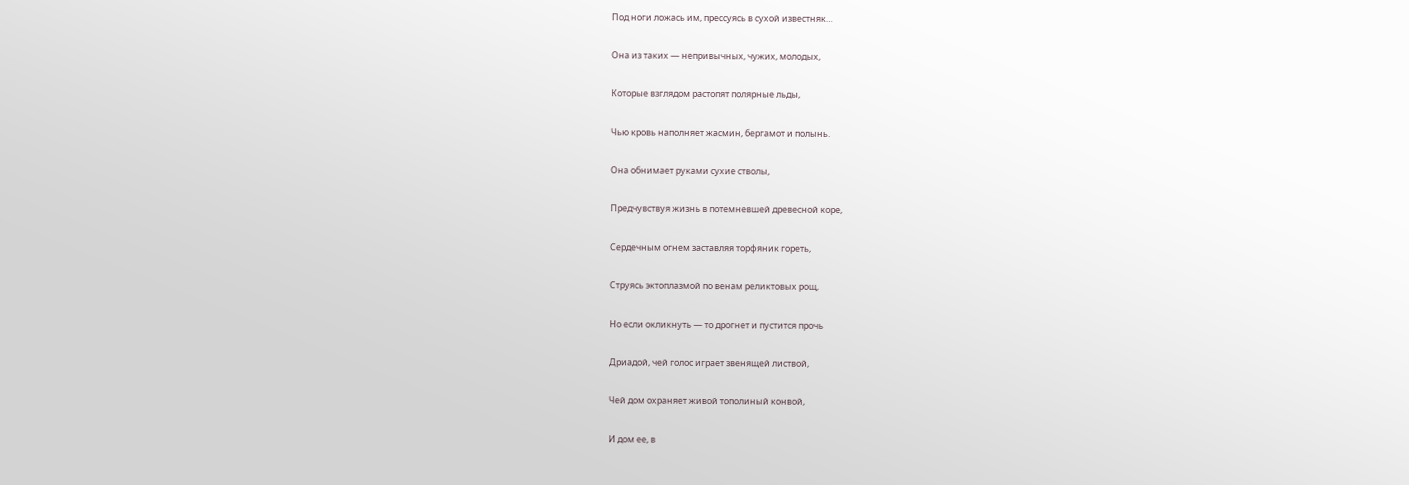Под ноги ложась им, прессуясь в сухой известняк…

Она из таких — непривычных, чужих, молодых,

Которые взглядом растопят полярные льды,

Чью кровь наполняет жасмин, бергамот и полынь.

Она обнимает руками сухие стволы,

Предчувствуя жизнь в потемневшей древесной коре,

Сердечным огнем заставляя торфяник гореть,

Струясь эктоплазмой по венам реликтовых рощ,

Но если окликнуть — то дрогнет и пустится прочь

Дриадой, чей голос играет звенящей листвой,

Чей дом охраняет живой тополиный конвой,

И дом ее, в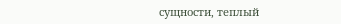сущности, теплый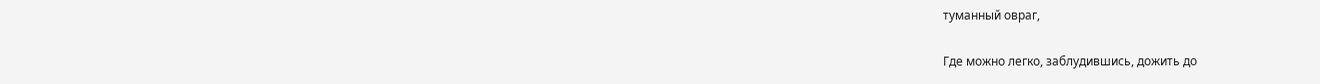туманный овраг,

Где можно легко, заблудившись, дожить до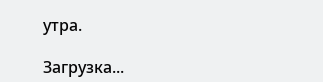утра.

Загрузка...